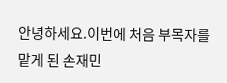안녕하세요.이번에 처음 부목자를 맡게 된 손재민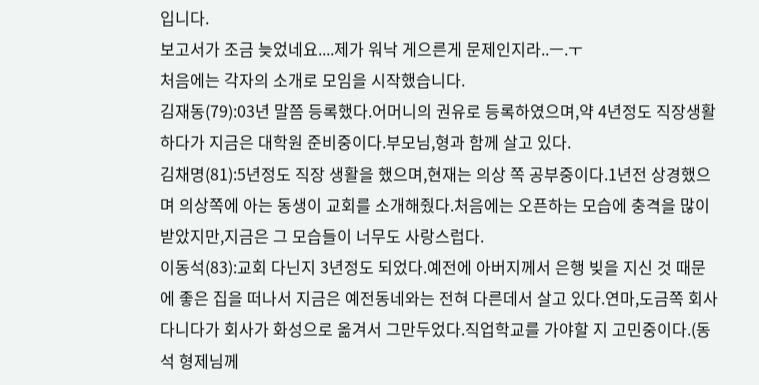입니다.
보고서가 조금 늦었네요....제가 워낙 게으른게 문제인지라..ㅡ.ㅜ
처음에는 각자의 소개로 모임을 시작했습니다.
김재동(79):03년 말쯤 등록했다.어머니의 권유로 등록하였으며,약 4년정도 직장생활 하다가 지금은 대학원 준비중이다.부모님,형과 함께 살고 있다.
김채명(81):5년정도 직장 생활을 했으며,현재는 의상 쪽 공부중이다.1년전 상경했으며 의상쪽에 아는 동생이 교회를 소개해줬다.처음에는 오픈하는 모습에 충격을 많이 받았지만,지금은 그 모습들이 너무도 사랑스럽다.
이동석(83):교회 다닌지 3년정도 되었다.예전에 아버지께서 은행 빚을 지신 것 때문에 좋은 집을 떠나서 지금은 예전동네와는 전혀 다른데서 살고 있다.연마,도금쪽 회사 다니다가 회사가 화성으로 옮겨서 그만두었다.직업학교를 가야할 지 고민중이다.(동석 형제님께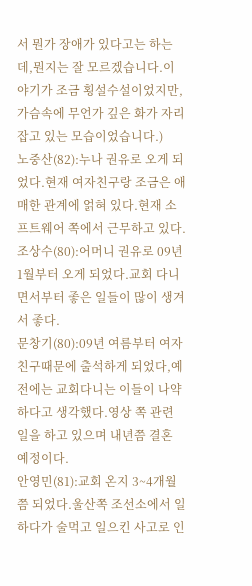서 뭔가 장애가 있다고는 하는데,뭔지는 잘 모르겠습니다.이야기가 조금 횡설수설이었지만,가슴속에 무언가 깊은 화가 자리잡고 있는 모습이었습니다.)
노중산(82):누나 권유로 오게 되었다.현재 여자친구랑 조금은 애매한 관계에 얽혀 있다.현재 소프트웨어 쪽에서 근무하고 있다.
조상수(80):어머니 권유로 09년 1월부터 오게 되었다.교회 다니면서부터 좋은 일들이 많이 생겨서 좋다.
문창기(80):09년 여름부터 여자친구때문에 출석하게 되었다,예전에는 교회다니는 이들이 나약하다고 생각했다.영상 쪽 관련 일을 하고 있으며 내년쯤 결혼 예정이다.
안영민(81):교회 온지 3~4개월쯤 되었다.울산쪽 조선소에서 일하다가 술먹고 일으킨 사고로 인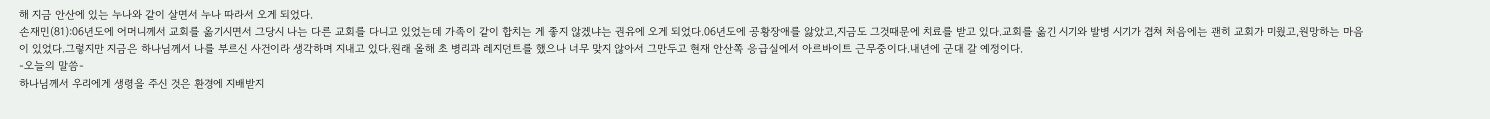해 지금 안산에 있는 누나와 같이 살면서 누나 따라서 오게 되었다.
손재민(81):06년도에 어머니께서 교회를 옮기시면서 그당시 나는 다른 교회를 다니고 있었는데 가족이 같이 합치는 게 좋지 않겠냐는 권유에 오게 되었다.06년도에 공황장애를 앓았고,지금도 그것때문에 치료를 받고 있다.교회를 옮긴 시기와 발병 시기가 겹쳐 처음에는 괜히 교회가 미웠고,원망하는 마음이 있었다.그렇지만 지금은 하나님께서 나를 부르신 사건이라 생각하며 지내고 있다.원래 올해 초 병리과 레지던트를 했으나 너무 맞지 않아서 그만두고 현재 안산쪽 응급실에서 아르바이트 근무중이다.내년에 군대 갈 예정이다.
-오늘의 말씀-
하나님께서 우리에게 생령을 주신 것은 환경에 지배받지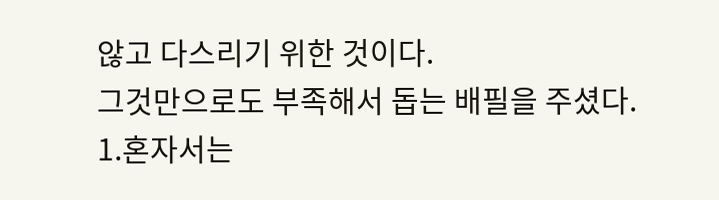않고 다스리기 위한 것이다.
그것만으로도 부족해서 돕는 배필을 주셨다.
1.혼자서는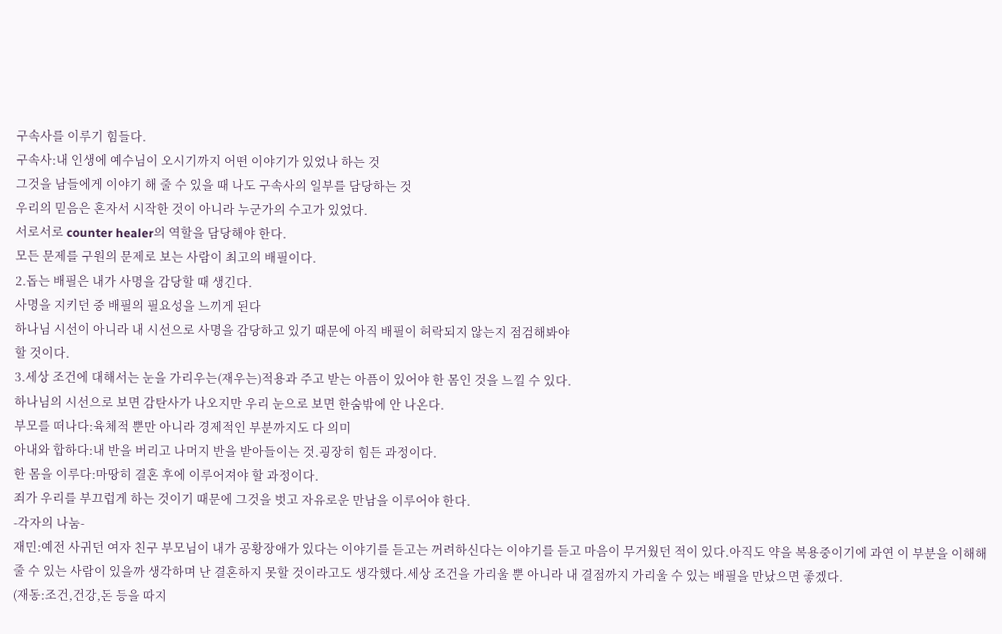구속사를 이루기 힘들다.
구속사:내 인생에 예수님이 오시기까지 어떤 이야기가 있었나 하는 것
그것을 남들에게 이야기 해 줄 수 있을 때 나도 구속사의 일부를 담당하는 것
우리의 믿음은 혼자서 시작한 것이 아니라 누군가의 수고가 있었다.
서로서로 counter healer의 역할을 담당해야 한다.
모든 문제를 구원의 문제로 보는 사람이 최고의 배필이다.
2.돕는 배필은 내가 사명을 감당할 때 생긴다.
사명을 지키던 중 배필의 필요성을 느끼게 된다
하나님 시선이 아니라 내 시선으로 사명을 감당하고 있기 때문에 아직 배필이 허락되지 않는지 점검해봐야
할 것이다.
3.세상 조건에 대해서는 눈을 가리우는(재우는)적용과 주고 받는 아픔이 있어야 한 몸인 것을 느낄 수 있다.
하나님의 시선으로 보면 감탄사가 나오지만 우리 눈으로 보면 한숨밖에 안 나온다.
부모를 떠나다:육체적 뿐만 아니라 경제적인 부분까지도 다 의미
아내와 합하다:내 반을 버리고 나머지 반을 받아들이는 것.굉장히 힘든 과정이다.
한 몸을 이루다:마땅히 결혼 후에 이루어져야 할 과정이다.
죄가 우리를 부끄럽게 하는 것이기 때문에 그것을 벗고 자유로운 만남을 이루어야 한다.
-각자의 나눔-
재민:예전 사귀던 여자 친구 부모님이 내가 공황장애가 있다는 이야기를 듣고는 꺼려하신다는 이야기를 듣고 마음이 무거웠던 적이 있다.아직도 약을 복용중이기에 과연 이 부분을 이해해 줄 수 있는 사람이 있을까 생각하며 난 결혼하지 못할 것이라고도 생각했다.세상 조건을 가리울 뿐 아니라 내 결점까지 가리울 수 있는 배필을 만났으면 좋겠다.
(재동:조건,건강,돈 등을 따지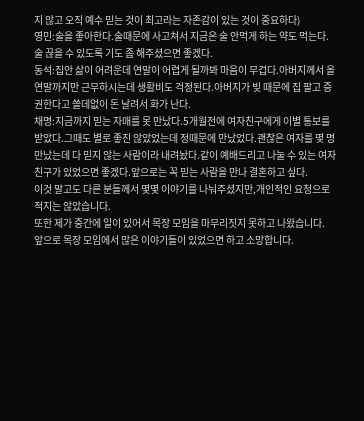지 않고 오직 예수 믿는 것이 최고라는 자존감이 있는 것이 중요하다)
영민:술을 좋아한다.술때문에 사고쳐서 지금은 술 안먹게 하는 약도 먹는다. 술 끊을 수 있도록 기도 좀 해주셨으면 좋겠다.
동석:집안 삶이 어려운데 연말이 어렵게 될까봐 마음이 무겁다.아버지께서 올 연말까지만 근무하시는데 생활비도 걱정된다.아버지가 빚 때문에 집 팔고 증권한다고 쓸데없이 돈 날려서 화가 난다.
채명:지금까지 믿는 자매를 못 만났다.5개월전에 여자친구에게 이별 통보를 받았다.그때도 별로 좋진 않았었는데 정때문에 만났었다.괜찮은 여자를 몇 명 만났는데 다 믿지 않는 사람이라 내려놨다.같이 예배드리고 나눌 수 있는 여자친구가 있었으면 좋겠다.앞으로는 꼭 믿는 사람을 만나 결혼하고 싶다.
이것 말고도 다른 분들께서 몇몇 이야기를 나눠주셨지만,개인적인 요청으로 적지는 않았습니다.
또한 제가 중간에 일이 있어서 목장 모임을 마무리짓지 못하고 나왔습니다.
앞으로 목장 모임에서 많은 이야기들이 있었으면 하고 소망합니다.